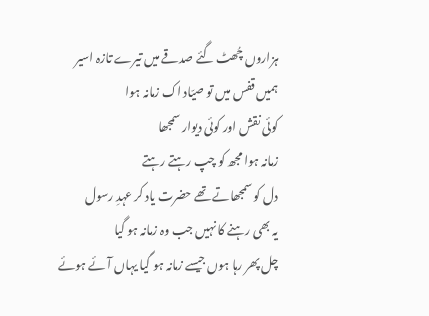ہزاروں چُھٹ گئے صدقے میں تیرے تازہ اسیر
ہمیں قفس میں تو صیّاد اک زمانہ ہوا
کوئی نقش اور کوئی دیوار سمجھا
زمانہ ہوا مجھ کو چپ رہتے رہتے
دل کو سمجھاتے تھے حضرت یاد کر عہدِ رسول
یہ بھی رہنے کا نہیں جب وہ زمانہ ہو گیا
چل پھر رہا ہوں جیسے زمانہ ہو گیا یہاں آئے ہوئے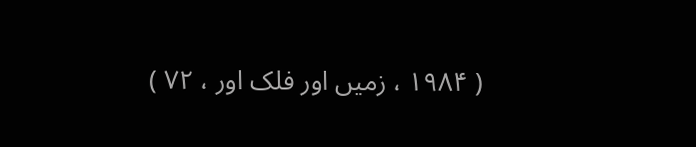( ۱۹۸۴ ، زمیں اور فلک اور ، ۷۲ )